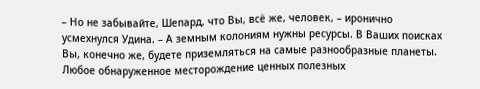– Но не забывайте, Шепард, что Вы, всё же, человек, – иронично усмехнулся Удина. – А земным колониям нужны ресурсы. В Ваших поисках Вы, конечно же, будете приземляться на самые разнообразные планеты. Любое обнаруженное месторождение ценных полезных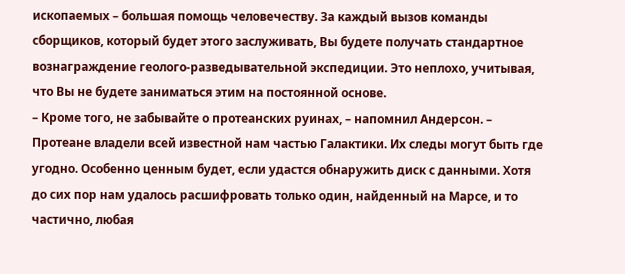ископаемых – большая помощь человечеству. За каждый вызов команды сборщиков, который будет этого заслуживать, Вы будете получать стандартное вознаграждение геолого‑разведывательной экспедиции. Это неплохо, учитывая, что Вы не будете заниматься этим на постоянной основе.
– Кроме того, не забывайте о протеанских руинах, – напомнил Андерсон. – Протеане владели всей известной нам частью Галактики. Их следы могут быть где угодно. Особенно ценным будет, если удастся обнаружить диск с данными. Хотя до сих пор нам удалось расшифровать только один, найденный на Марсе, и то частично, любая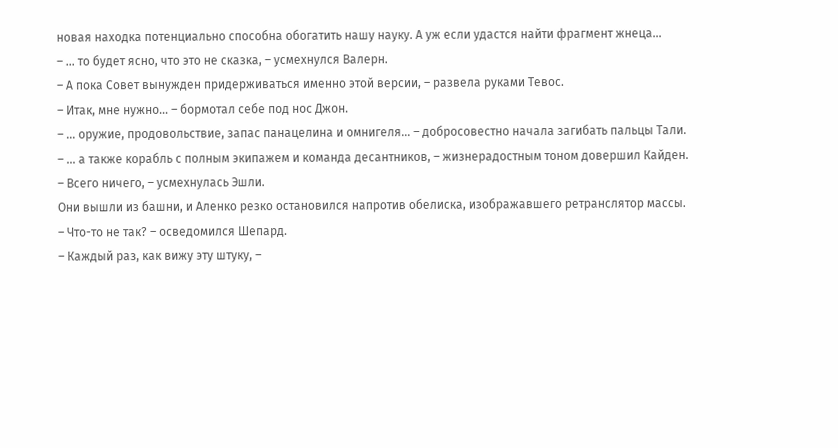новая находка потенциально способна обогатить нашу науку. А уж если удастся найти фрагмент жнеца…
– … то будет ясно, что это не сказка, – усмехнулся Валерн.
– А пока Совет вынужден придерживаться именно этой версии, – развела руками Тевос.
– Итак, мне нужно… – бормотал себе под нос Джон.
– … оружие, продовольствие, запас панацелина и омнигеля… – добросовестно начала загибать пальцы Тали.
– … а также корабль с полным экипажем и команда десантников, – жизнерадостным тоном довершил Кайден.
– Всего ничего, – усмехнулась Эшли.
Они вышли из башни, и Аленко резко остановился напротив обелиска, изображавшего ретранслятор массы.
– Что-то не так? – осведомился Шепард.
– Каждый раз, как вижу эту штуку, –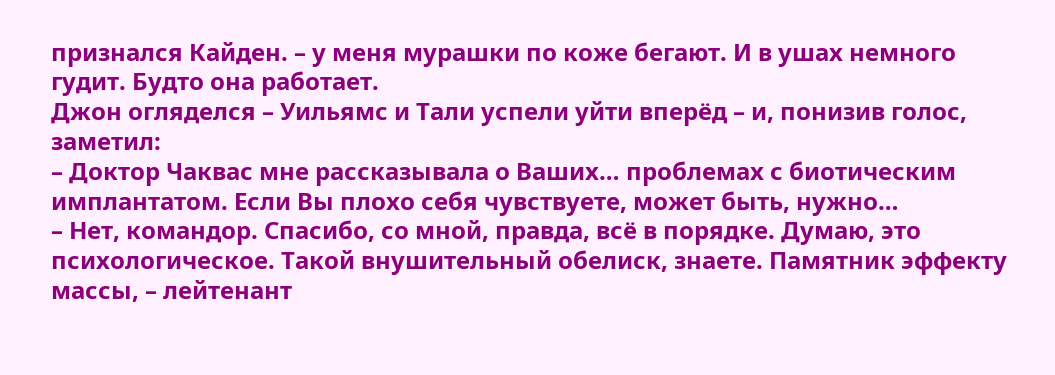признался Кайден. – у меня мурашки по коже бегают. И в ушах немного гудит. Будто она работает.
Джон огляделся – Уильямс и Тали успели уйти вперёд – и, понизив голос, заметил:
– Доктор Чаквас мне рассказывала о Ваших… проблемах с биотическим имплантатом. Если Вы плохо себя чувствуете, может быть, нужно…
– Нет, командор. Спасибо, со мной, правда, всё в порядке. Думаю, это психологическое. Такой внушительный обелиск, знаете. Памятник эффекту массы, – лейтенант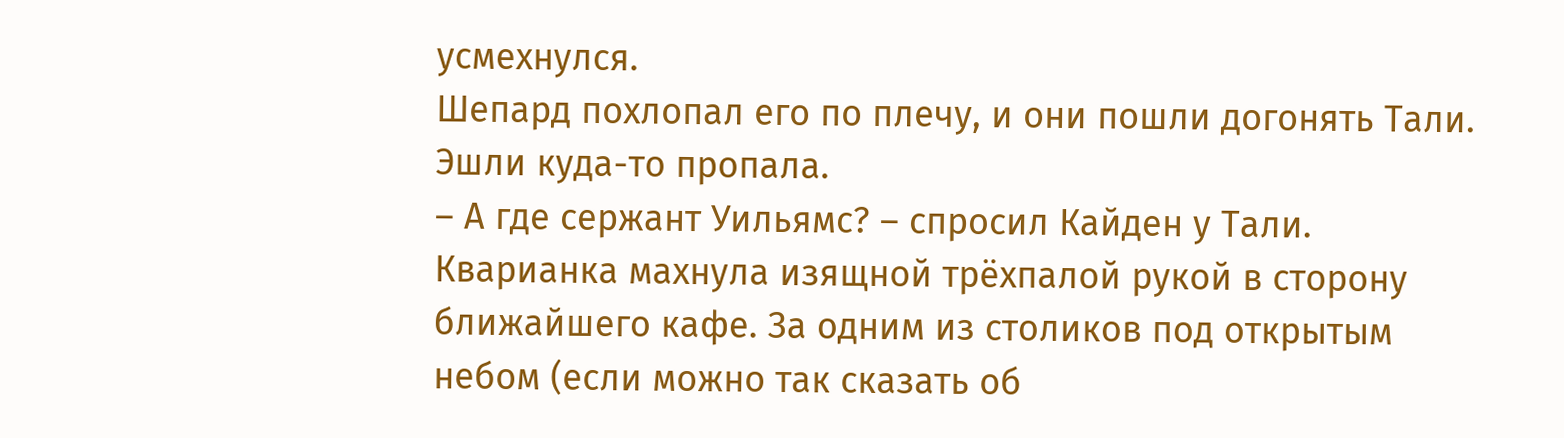усмехнулся.
Шепард похлопал его по плечу, и они пошли догонять Тали. Эшли куда-то пропала.
– А где сержант Уильямс? – спросил Кайден у Тали.
Кварианка махнула изящной трёхпалой рукой в сторону ближайшего кафе. За одним из столиков под открытым небом (если можно так сказать об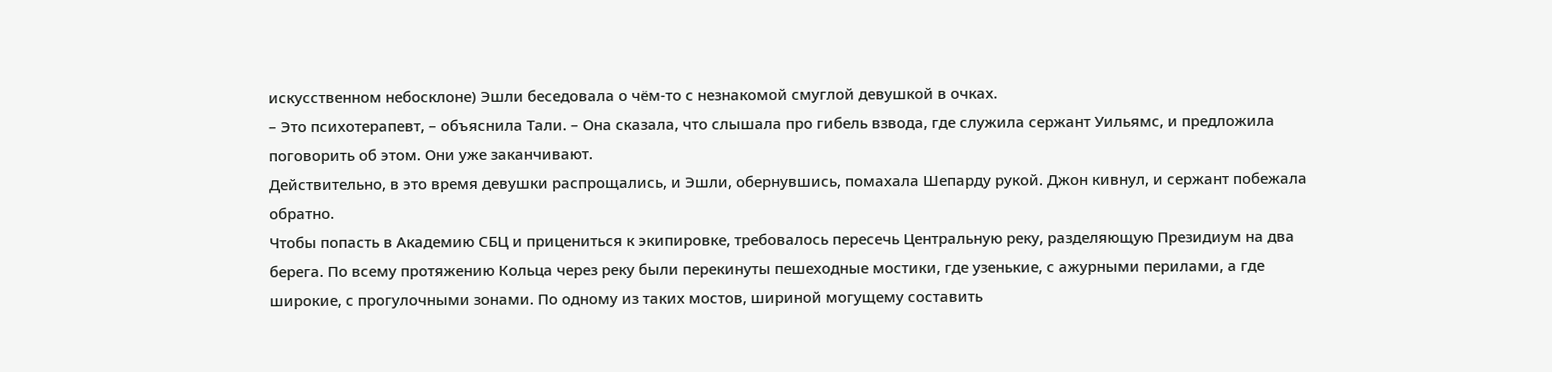искусственном небосклоне) Эшли беседовала о чём-то с незнакомой смуглой девушкой в очках.
– Это психотерапевт, – объяснила Тали. – Она сказала, что слышала про гибель взвода, где служила сержант Уильямс, и предложила поговорить об этом. Они уже заканчивают.
Действительно, в это время девушки распрощались, и Эшли, обернувшись, помахала Шепарду рукой. Джон кивнул, и сержант побежала обратно.
Чтобы попасть в Академию СБЦ и прицениться к экипировке, требовалось пересечь Центральную реку, разделяющую Президиум на два берега. По всему протяжению Кольца через реку были перекинуты пешеходные мостики, где узенькие, с ажурными перилами, а где широкие, с прогулочными зонами. По одному из таких мостов, шириной могущему составить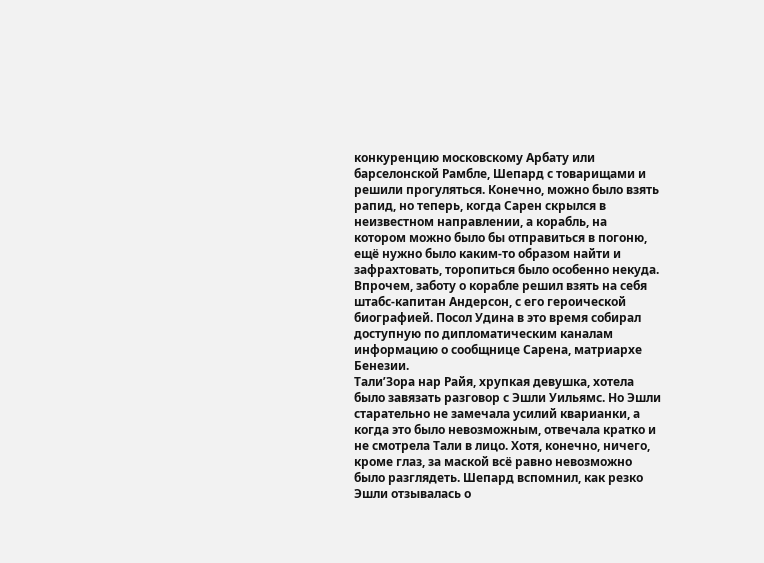конкуренцию московскому Арбату или барселонской Рамбле, Шепард с товарищами и решили прогуляться. Конечно, можно было взять рапид, но теперь, когда Сарен скрылся в неизвестном направлении, а корабль, на котором можно было бы отправиться в погоню, ещё нужно было каким-то образом найти и зафрахтовать, торопиться было особенно некуда. Впрочем, заботу о корабле решил взять на себя штабс‑капитан Андерсон, с его героической биографией. Посол Удина в это время собирал доступную по дипломатическим каналам информацию о сообщнице Сарена, матриархе Бенезии.
Тали’Зора нар Райя, хрупкая девушка, хотела было завязать разговор с Эшли Уильямс. Но Эшли старательно не замечала усилий кварианки, а когда это было невозможным, отвечала кратко и не смотрела Тали в лицо. Хотя, конечно, ничего, кроме глаз, за маской всё равно невозможно было разглядеть. Шепард вспомнил, как резко Эшли отзывалась о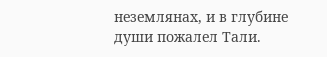неземлянах, и в глубине души пожалел Тали.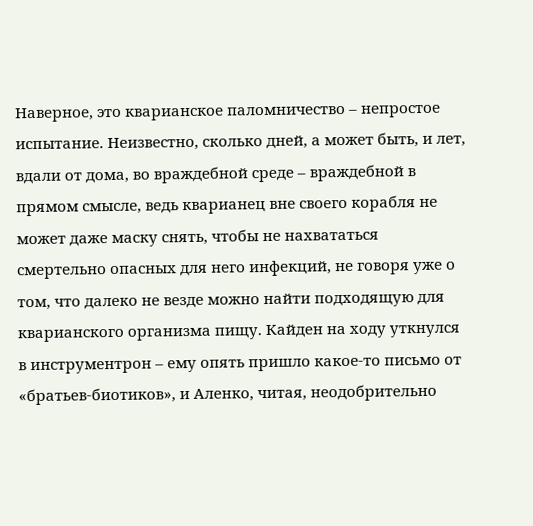Наверное, это кварианское паломничество – непростое испытание. Неизвестно, сколько дней, а может быть, и лет, вдали от дома, во враждебной среде – враждебной в прямом смысле, ведь кварианец вне своего корабля не может даже маску снять, чтобы не нахвататься смертельно опасных для него инфекций, не говоря уже о том, что далеко не везде можно найти подходящую для кварианского организма пищу. Кайден на ходу уткнулся в инструментрон – ему опять пришло какое-то письмо от «братьев-биотиков», и Аленко, читая, неодобрительно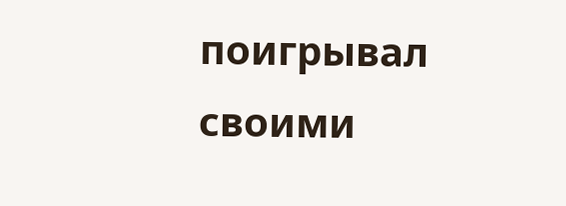поигрывал своими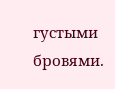густыми бровями.